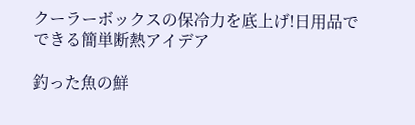クーラーボックスの保冷力を底上げ!日用品でできる簡単断熱アイデア

釣った魚の鮮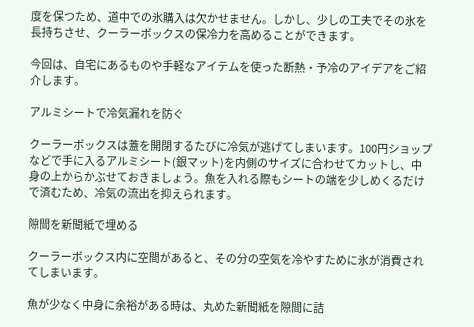度を保つため、道中での氷購入は欠かせません。しかし、少しの工夫でその氷を長持ちさせ、クーラーボックスの保冷力を高めることができます。

今回は、自宅にあるものや手軽なアイテムを使った断熱・予冷のアイデアをご紹介します。

アルミシートで冷気漏れを防ぐ

クーラーボックスは蓋を開閉するたびに冷気が逃げてしまいます。100円ショップなどで手に入るアルミシート(銀マット)を内側のサイズに合わせてカットし、中身の上からかぶせておきましょう。魚を入れる際もシートの端を少しめくるだけで済むため、冷気の流出を抑えられます。

隙間を新聞紙で埋める

クーラーボックス内に空間があると、その分の空気を冷やすために氷が消費されてしまいます。

魚が少なく中身に余裕がある時は、丸めた新聞紙を隙間に詰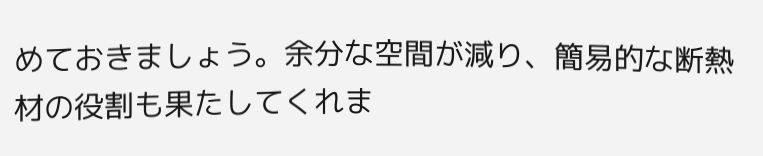めておきましょう。余分な空間が減り、簡易的な断熱材の役割も果たしてくれま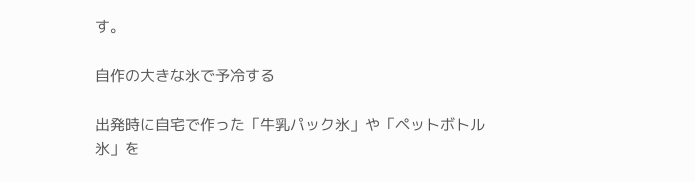す。

自作の大きな氷で予冷する

出発時に自宅で作った「牛乳パック氷」や「ペットボトル氷」を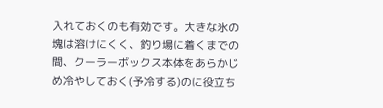入れておくのも有効です。大きな氷の塊は溶けにくく、釣り場に着くまでの間、クーラーボックス本体をあらかじめ冷やしておく(予冷する)のに役立ち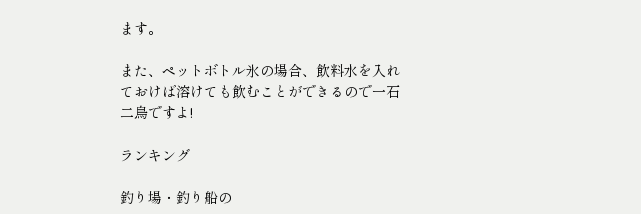ます。

また、ペットボトル氷の場合、飲料水を入れておけば溶けても飲むことができるので一石二鳥ですよ!

ランキング

釣り場・釣り船の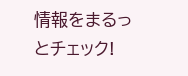情報をまるっとチェック!